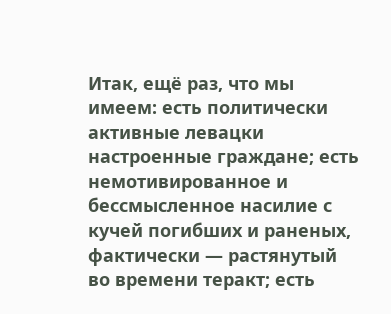Итак, ещё раз, что мы имеем: есть политически активные левацки настроенные граждане; есть немотивированное и бессмысленное насилие с кучей погибших и раненых, фактически — растянутый во времени теракт; есть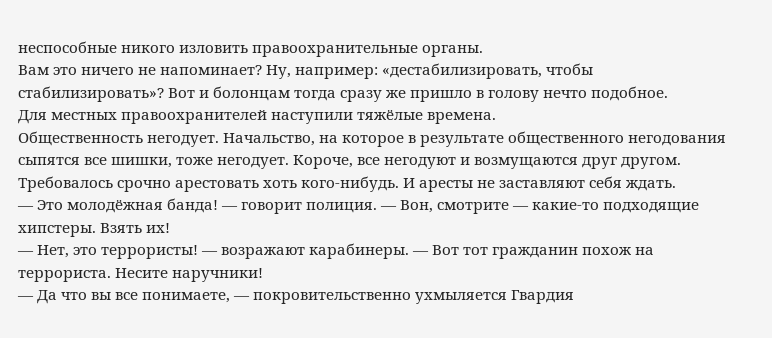неспособные никого изловить правоохранительные органы.
Вам это ничего не напоминает? Ну, например: «дестабилизировать, чтобы стабилизировать»? Вот и болонцам тогда сразу же пришло в голову нечто подобное.
Для местных правоохранителей наступили тяжёлые времена.
Общественность негодует. Начальство, на которое в результате общественного негодования сыпятся все шишки, тоже негодует. Короче, все негодуют и возмущаются друг другом. Требовалось срочно арестовать хоть кого-нибудь. И аресты не заставляют себя ждать.
— Это молодёжная банда! — говорит полиция. — Вон, смотрите — какие-то подходящие хипстеры. Взять их!
— Нет, это террористы! — возражают карабинеры. — Вот тот гражданин похож на террориста. Несите наручники!
— Да что вы все понимаете, — покровительственно ухмыляется Гвардия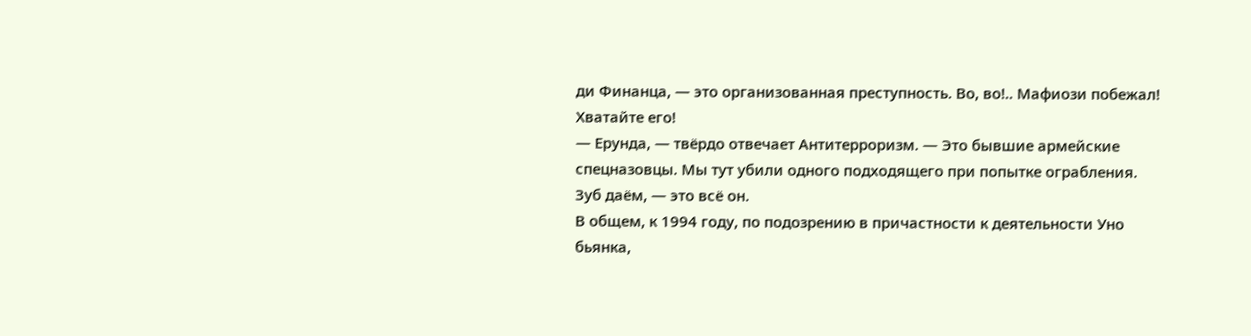ди Финанца, — это организованная преступность. Во, во!.. Мафиози побежал! Хватайте его!
— Ерунда, — твёрдо отвечает Антитерроризм. — Это бывшие армейские спецназовцы. Мы тут убили одного подходящего при попытке ограбления. Зуб даём, — это всё он.
В общем, к 1994 году, по подозрению в причастности к деятельности Уно бьянка,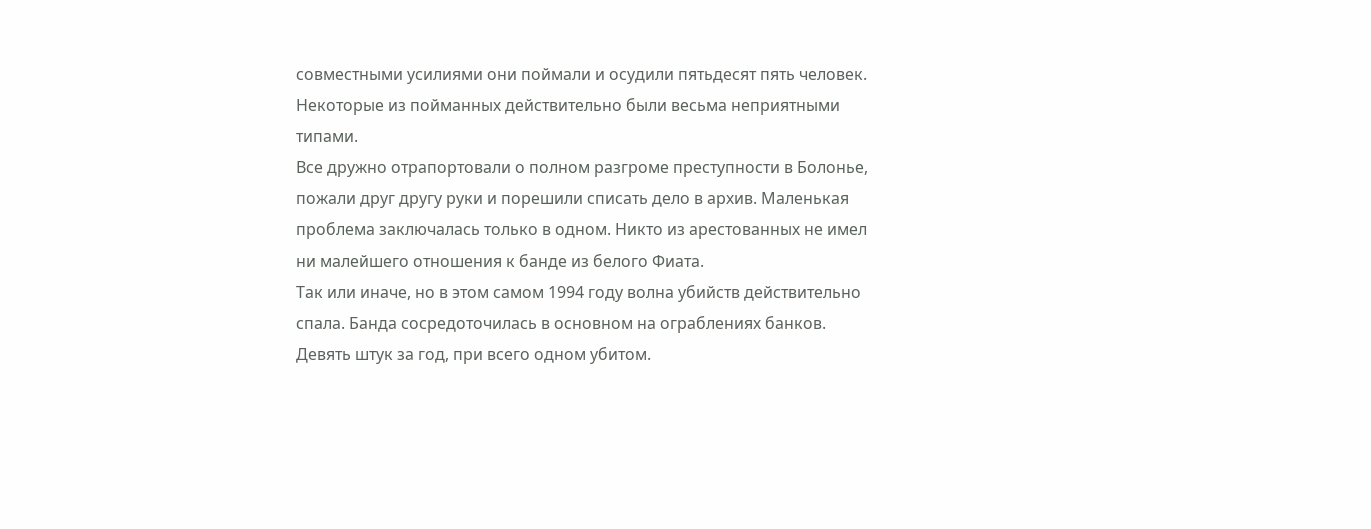совместными усилиями они поймали и осудили пятьдесят пять человек. Некоторые из пойманных действительно были весьма неприятными типами.
Все дружно отрапортовали о полном разгроме преступности в Болонье, пожали друг другу руки и порешили списать дело в архив. Маленькая проблема заключалась только в одном. Никто из арестованных не имел ни малейшего отношения к банде из белого Фиата.
Так или иначе, но в этом самом 1994 году волна убийств действительно спала. Банда сосредоточилась в основном на ограблениях банков. Девять штук за год, при всего одном убитом.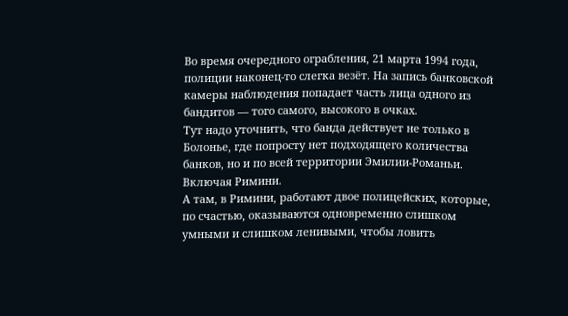Во время очередного ограбления, 21 марта 1994 года, полиции наконец-то слегка везёт. На запись банковской камеры наблюдения попадает часть лица одного из бандитов — того самого, высокого в очках.
Тут надо уточнить, что банда действует не только в Болонье, где попросту нет подходящего количества банков, но и по всей территории Эмилии-Романьи. Включая Римини.
А там, в Римини, работают двое полицейских, которые, по счастью, оказываются одновременно слишком умными и слишком ленивыми, чтобы ловить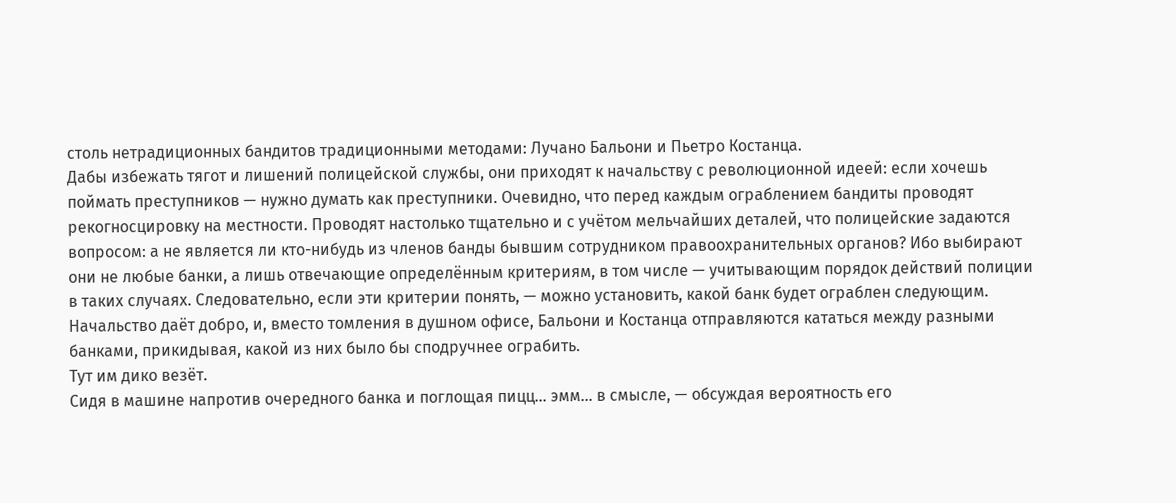столь нетрадиционных бандитов традиционными методами: Лучано Бальони и Пьетро Костанца.
Дабы избежать тягот и лишений полицейской службы, они приходят к начальству с революционной идеей: если хочешь поймать преступников — нужно думать как преступники. Очевидно, что перед каждым ограблением бандиты проводят рекогносцировку на местности. Проводят настолько тщательно и с учётом мельчайших деталей, что полицейские задаются вопросом: а не является ли кто-нибудь из членов банды бывшим сотрудником правоохранительных органов? Ибо выбирают они не любые банки, а лишь отвечающие определённым критериям, в том числе — учитывающим порядок действий полиции в таких случаях. Следовательно, если эти критерии понять, — можно установить, какой банк будет ограблен следующим.
Начальство даёт добро, и, вместо томления в душном офисе, Бальони и Костанца отправляются кататься между разными банками, прикидывая, какой из них было бы сподручнее ограбить.
Тут им дико везёт.
Сидя в машине напротив очередного банка и поглощая пицц… эмм… в смысле, — обсуждая вероятность его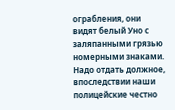ограбления, они видят белый Уно с заляпанными грязью номерными знаками.
Надо отдать должное, впоследствии наши полицейские честно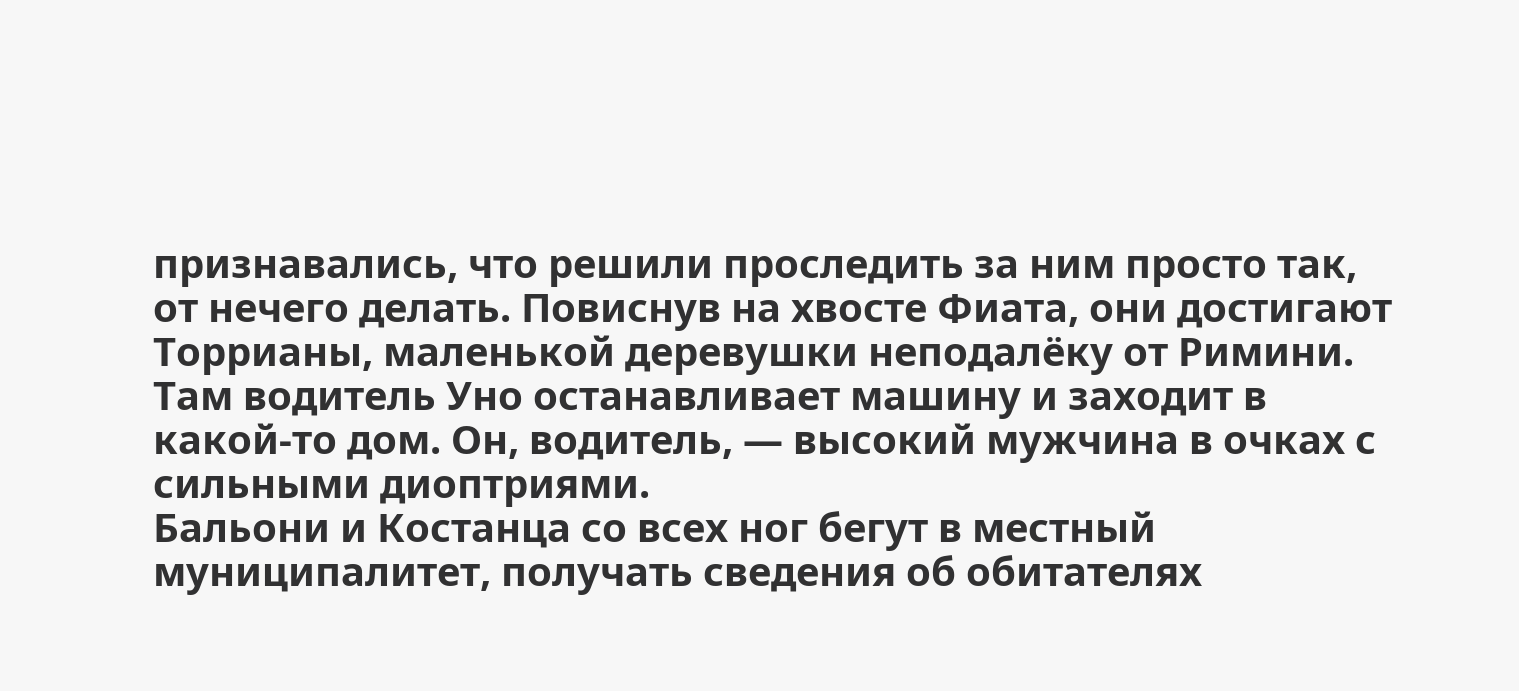признавались, что решили проследить за ним просто так, от нечего делать. Повиснув на хвосте Фиата, они достигают Торрианы, маленькой деревушки неподалёку от Римини. Там водитель Уно останавливает машину и заходит в какой-то дом. Он, водитель, — высокий мужчина в очках с сильными диоптриями.
Бальони и Костанца со всех ног бегут в местный муниципалитет, получать сведения об обитателях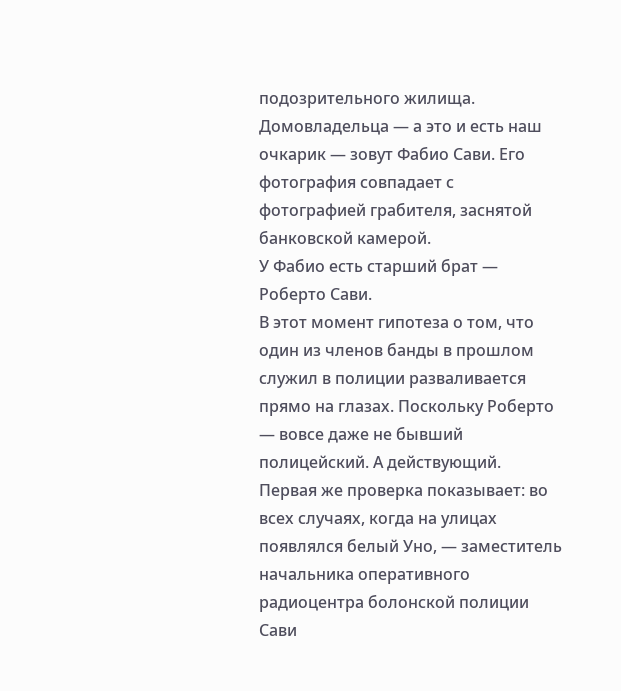подозрительного жилища. Домовладельца — а это и есть наш очкарик — зовут Фабио Сави. Его фотография совпадает с фотографией грабителя, заснятой банковской камерой.
У Фабио есть старший брат — Роберто Сави.
В этот момент гипотеза о том, что один из членов банды в прошлом служил в полиции разваливается прямо на глазах. Поскольку Роберто — вовсе даже не бывший полицейский. А действующий.
Первая же проверка показывает: во всех случаях, когда на улицах появлялся белый Уно, — заместитель начальника оперативного радиоцентра болонской полиции Сави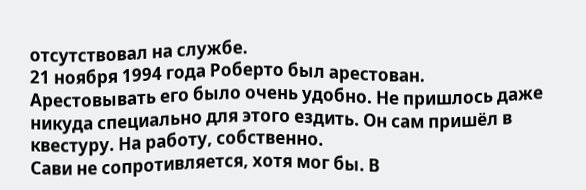отсутствовал на службе.
21 ноября 1994 года Роберто был арестован. Арестовывать его было очень удобно. Не пришлось даже никуда специально для этого ездить. Он сам пришёл в квестуру. На работу, собственно.
Сави не сопротивляется, хотя мог бы. В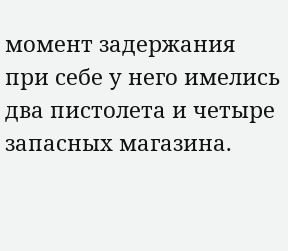момент задержания при себе у него имелись два пистолета и четыре запасных магазина.